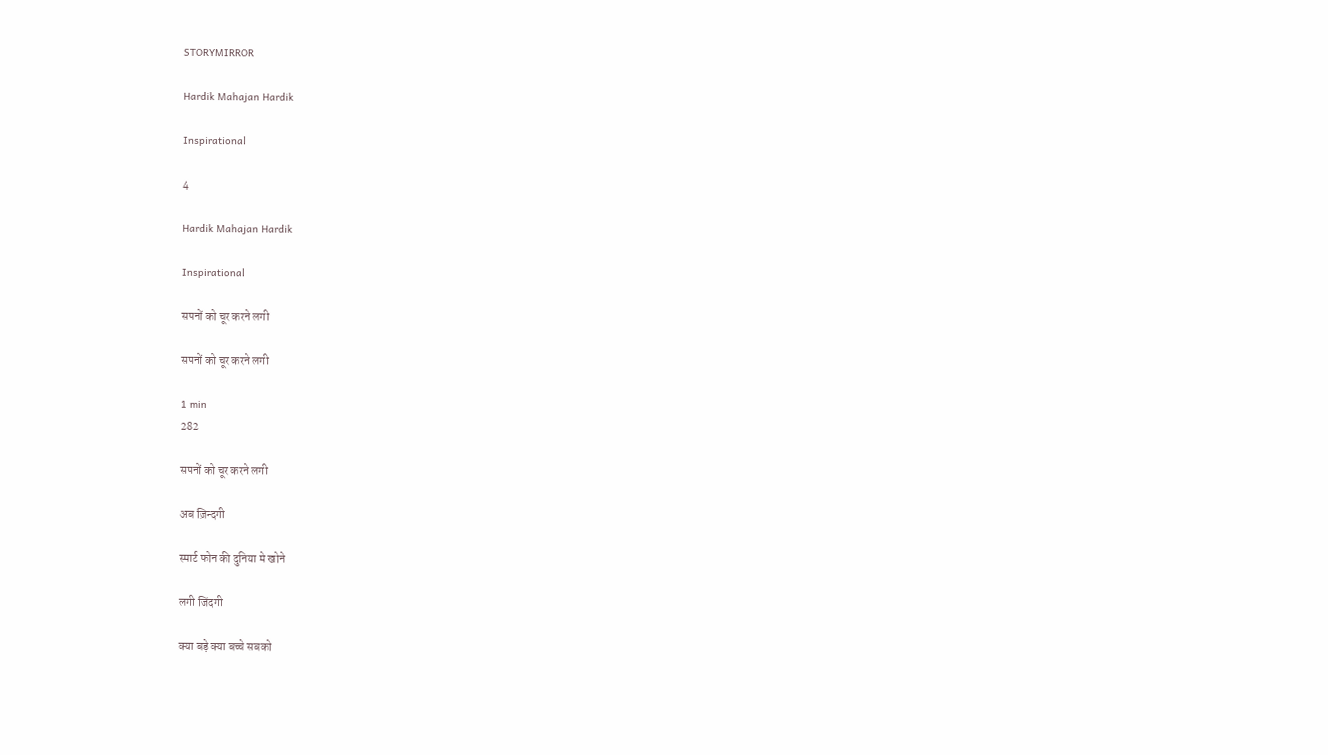STORYMIRROR

Hardik Mahajan Hardik

Inspirational

4

Hardik Mahajan Hardik

Inspirational

सपनों को चूर करने लगी

सपनों को चूर करने लगी

1 min
282

सपनों को चूर करने लगी

अब ज़िन्दगी

स्मार्ट फोन की दुनिया मे खोने

लगी जिंदगी

क्या बड़े क्या बच्चे सबको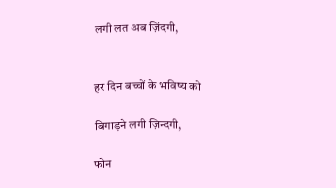लगी लत अब ज़िंदगी,


हर दिन बच्चों के भविष्य को

बिगाड़ने लगी ज़िन्दगी,

फोन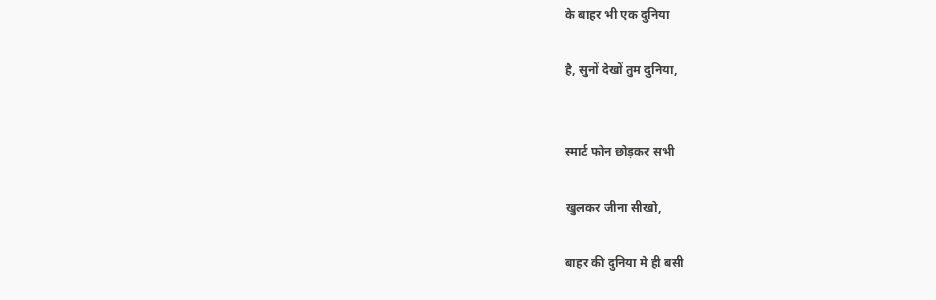के बाहर भी एक दुनिया

है, सुनों देखों तुम दुनिया,


स्मार्ट फोन छोड़कर सभी

खुलकर जीना सीखो,

बाहर की दुनिया मे ही बसी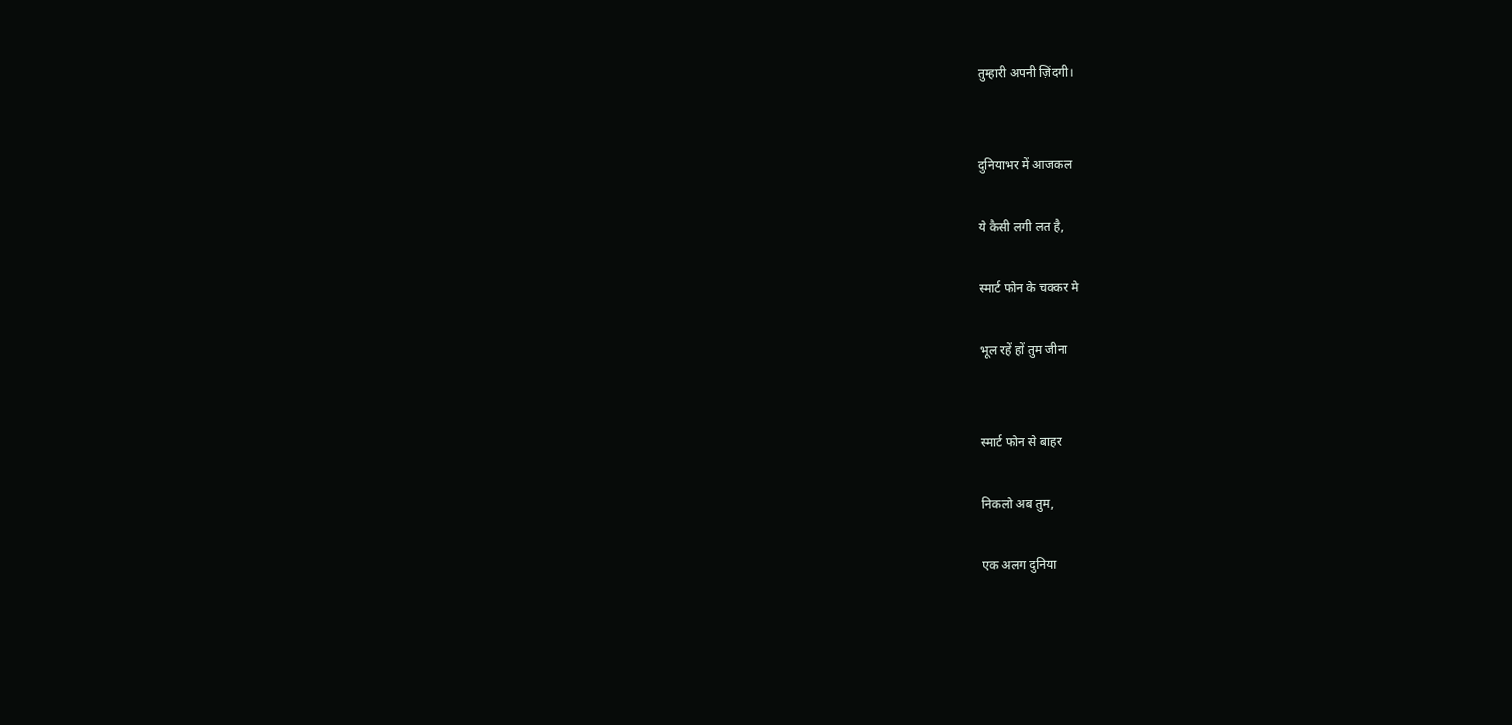तुम्हारी अपनी ज़िंदगी।


दुनियाभर में आजकल

ये कैसी लगी लत है,

स्मार्ट फोन के चक्कर मे

भूल रहें हों तुम जीना


स्मार्ट फोन से बाहर

निकलो अब तुम,

एक अलग दुनिया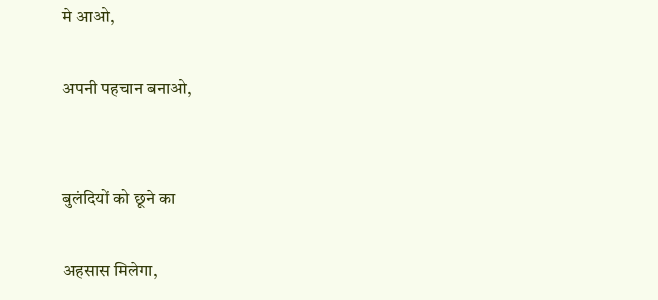मे आओ,

अपनी पहचान बनाओ,


बुलंदियों को छूने का

अहसास मिलेगा,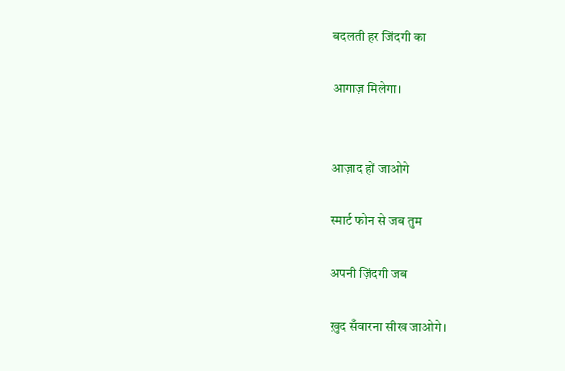बदलती हर जिंदगी का

आगाज़ मिलेगा।


आज़ाद हों जाओगे

स्मार्ट फोन से जब तुम

अपनी ज़िंदगी जब

ख़ुद सँवारना सीख जाओगे।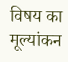विषय का मूल्यांकन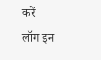करें
लॉग इन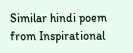Similar hindi poem from Inspirational